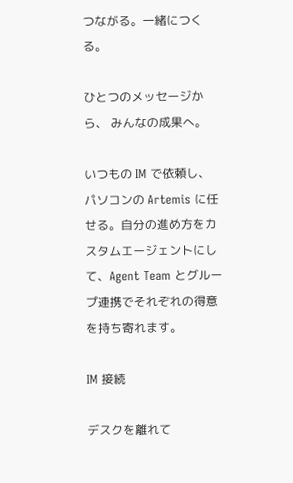つながる。一緒につくる。

ひとつのメッセージから、 みんなの成果へ。

いつもの IM で依頼し、パソコンの Artemis に任せる。自分の進め方をカスタムエージェントにして、Agent Team とグループ連携でそれぞれの得意を持ち寄れます。

IM 接続

デスクを離れて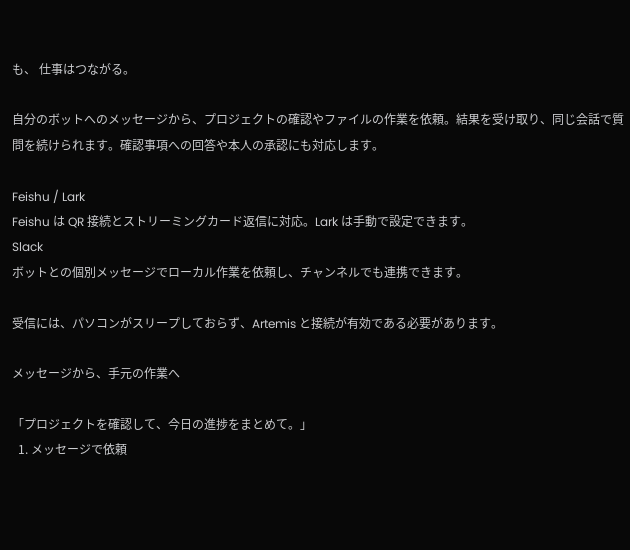も、 仕事はつながる。

自分のボットへのメッセージから、プロジェクトの確認やファイルの作業を依頼。結果を受け取り、同じ会話で質問を続けられます。確認事項への回答や本人の承認にも対応します。

Feishu / Lark
Feishu は QR 接続とストリーミングカード返信に対応。Lark は手動で設定できます。
Slack
ボットとの個別メッセージでローカル作業を依頼し、チャンネルでも連携できます。

受信には、パソコンがスリープしておらず、Artemis と接続が有効である必要があります。

メッセージから、手元の作業へ

「プロジェクトを確認して、今日の進捗をまとめて。」
  1. メッセージで依頼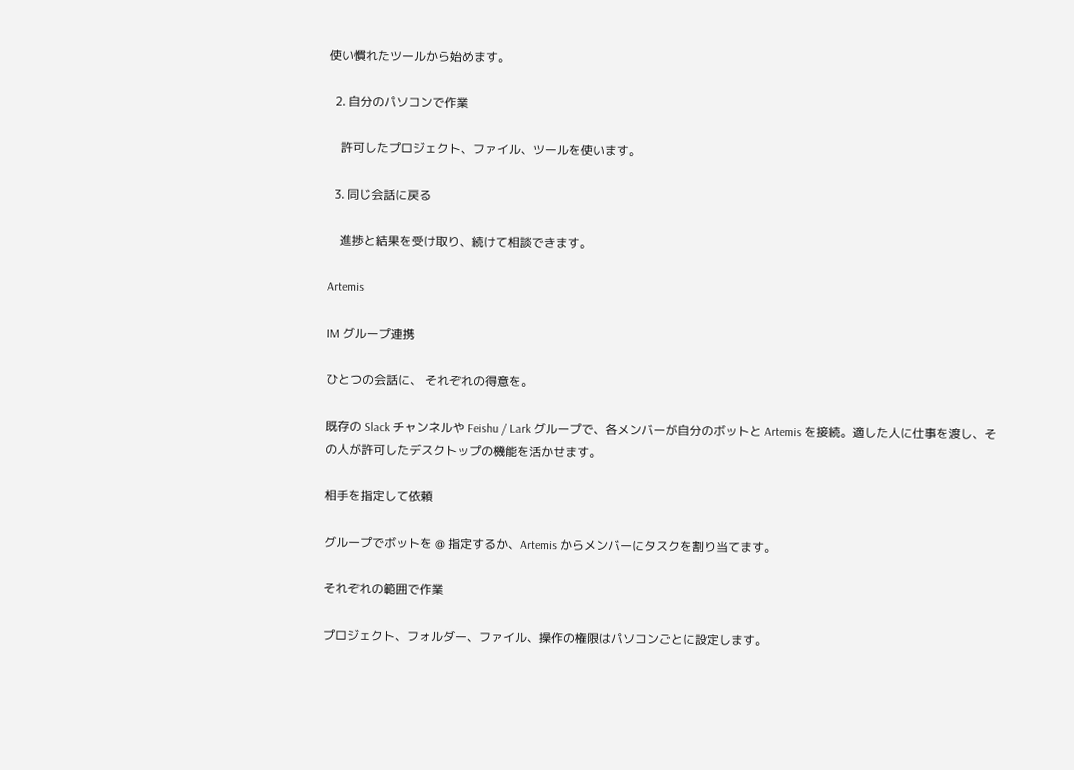使い慣れたツールから始めます。

  2. 自分のパソコンで作業

    許可したプロジェクト、ファイル、ツールを使います。

  3. 同じ会話に戻る

    進捗と結果を受け取り、続けて相談できます。

Artemis

IM グループ連携

ひとつの会話に、 それぞれの得意を。

既存の Slack チャンネルや Feishu / Lark グループで、各メンバーが自分のボットと Artemis を接続。適した人に仕事を渡し、その人が許可したデスクトップの機能を活かせます。

相手を指定して依頼

グループでボットを @ 指定するか、Artemis からメンバーにタスクを割り当てます。

それぞれの範囲で作業

プロジェクト、フォルダー、ファイル、操作の権限はパソコンごとに設定します。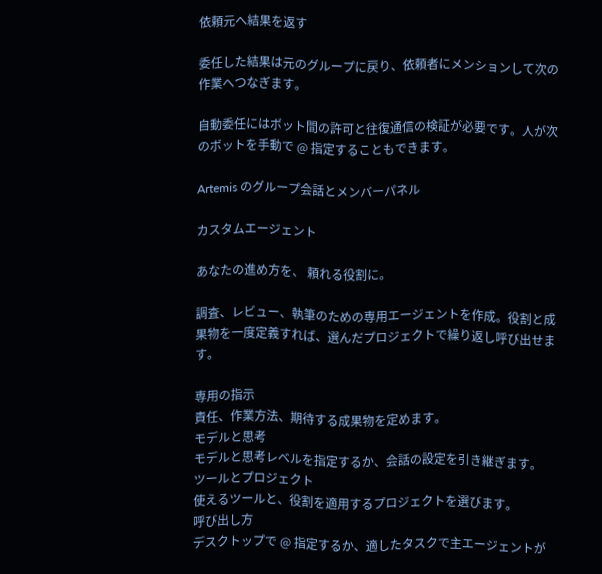依頼元へ結果を返す

委任した結果は元のグループに戻り、依頼者にメンションして次の作業へつなぎます。

自動委任にはボット間の許可と往復通信の検証が必要です。人が次のボットを手動で @ 指定することもできます。

Artemis のグループ会話とメンバーパネル

カスタムエージェント

あなたの進め方を、 頼れる役割に。

調査、レビュー、執筆のための専用エージェントを作成。役割と成果物を一度定義すれば、選んだプロジェクトで繰り返し呼び出せます。

専用の指示
責任、作業方法、期待する成果物を定めます。
モデルと思考
モデルと思考レベルを指定するか、会話の設定を引き継ぎます。
ツールとプロジェクト
使えるツールと、役割を適用するプロジェクトを選びます。
呼び出し方
デスクトップで @ 指定するか、適したタスクで主エージェントが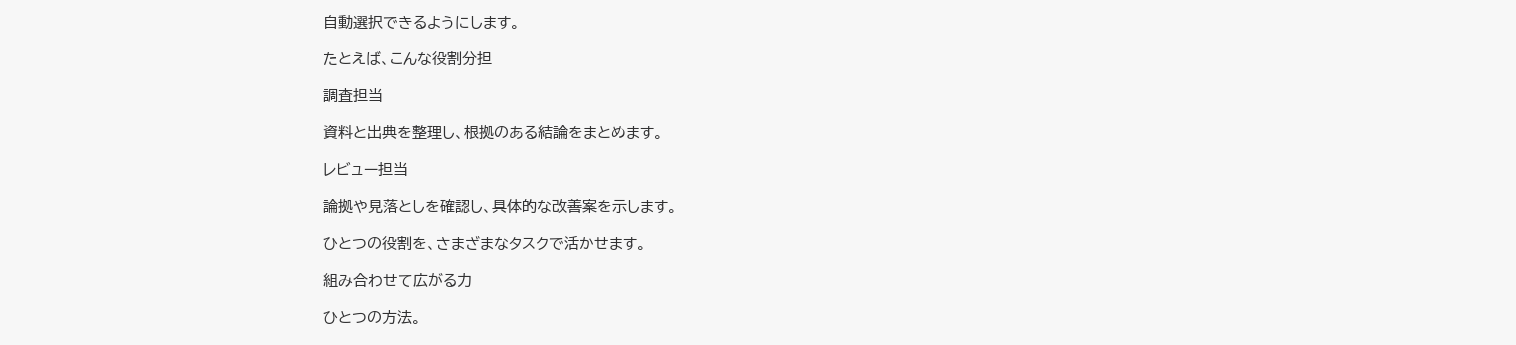自動選択できるようにします。

たとえば、こんな役割分担

調査担当

資料と出典を整理し、根拠のある結論をまとめます。

レビュー担当

論拠や見落としを確認し、具体的な改善案を示します。

ひとつの役割を、さまざまなタスクで活かせます。

組み合わせて広がる力

ひとつの方法。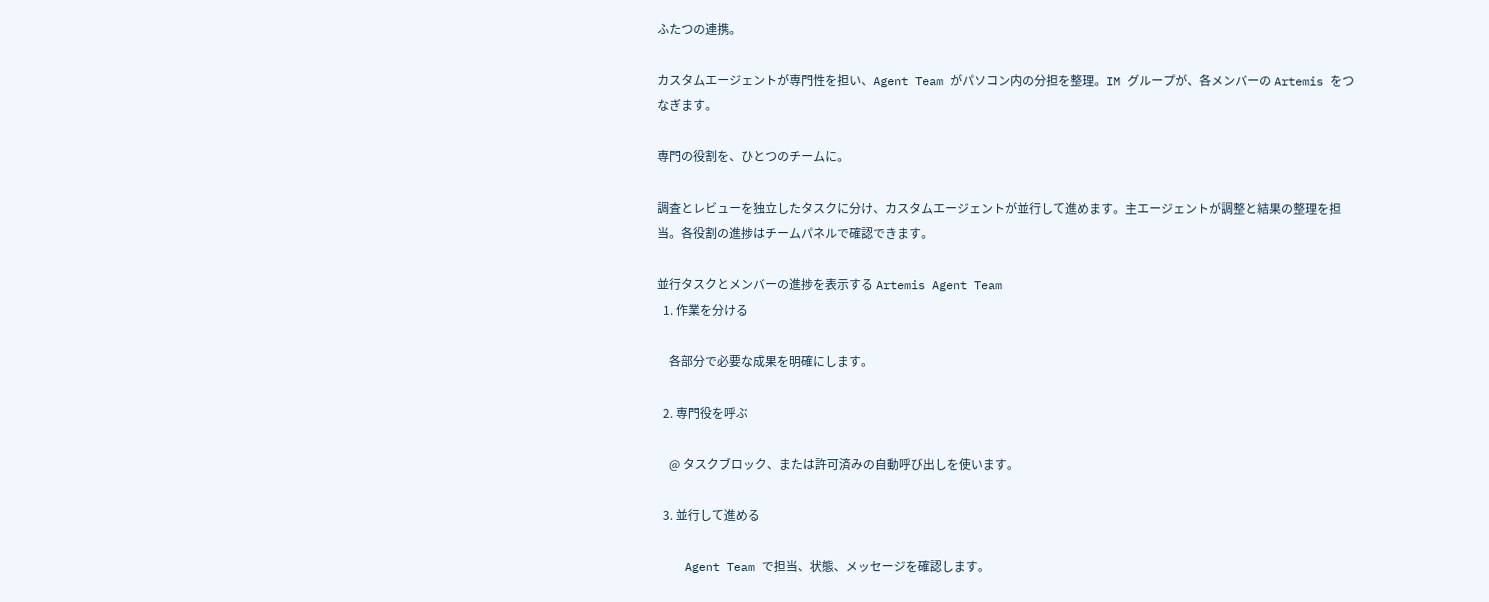ふたつの連携。

カスタムエージェントが専門性を担い、Agent Team がパソコン内の分担を整理。IM グループが、各メンバーの Artemis をつなぎます。

専門の役割を、ひとつのチームに。

調査とレビューを独立したタスクに分け、カスタムエージェントが並行して進めます。主エージェントが調整と結果の整理を担当。各役割の進捗はチームパネルで確認できます。

並行タスクとメンバーの進捗を表示する Artemis Agent Team
  1. 作業を分ける

    各部分で必要な成果を明確にします。

  2. 専門役を呼ぶ

    @ タスクブロック、または許可済みの自動呼び出しを使います。

  3. 並行して進める

    Agent Team で担当、状態、メッセージを確認します。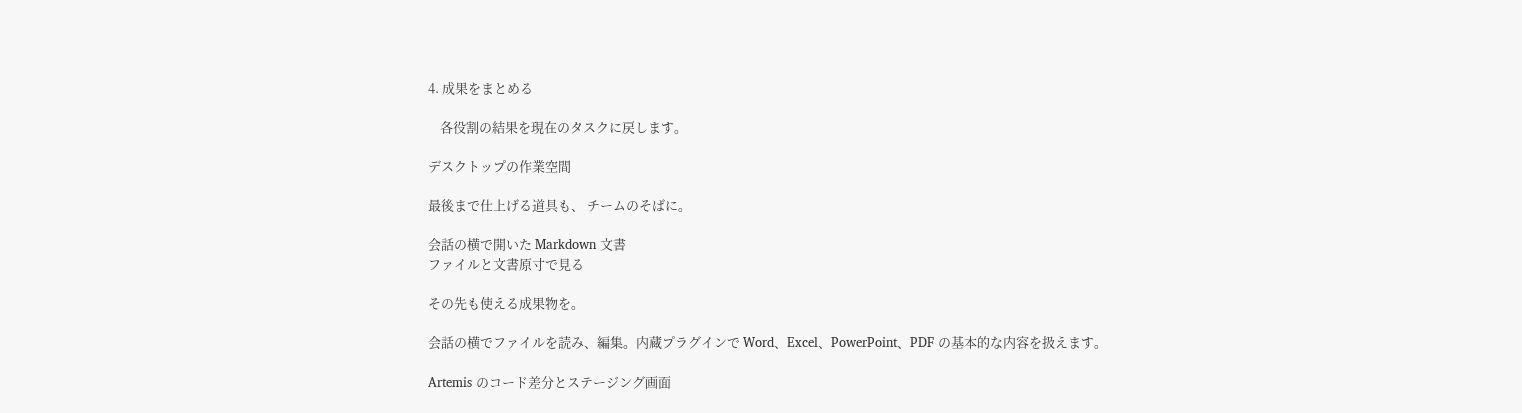4. 成果をまとめる

    各役割の結果を現在のタスクに戻します。

デスクトップの作業空間

最後まで仕上げる道具も、 チームのそばに。

会話の横で開いた Markdown 文書
ファイルと文書原寸で見る

その先も使える成果物を。

会話の横でファイルを読み、編集。内蔵プラグインで Word、Excel、PowerPoint、PDF の基本的な内容を扱えます。

Artemis のコード差分とステージング画面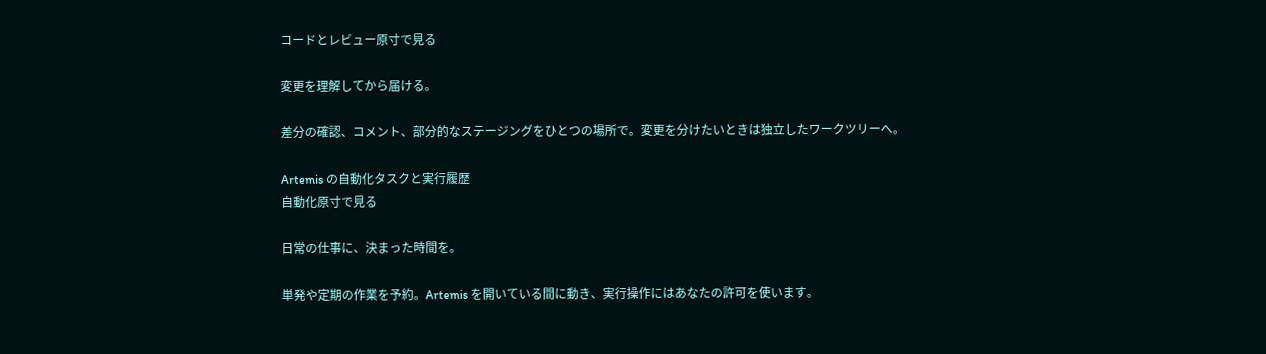コードとレビュー原寸で見る

変更を理解してから届ける。

差分の確認、コメント、部分的なステージングをひとつの場所で。変更を分けたいときは独立したワークツリーへ。

Artemis の自動化タスクと実行履歴
自動化原寸で見る

日常の仕事に、決まった時間を。

単発や定期の作業を予約。Artemis を開いている間に動き、実行操作にはあなたの許可を使います。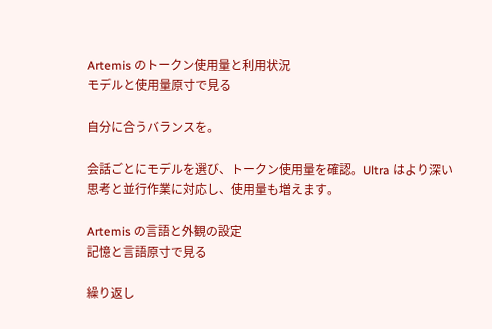Artemis のトークン使用量と利用状況
モデルと使用量原寸で見る

自分に合うバランスを。

会話ごとにモデルを選び、トークン使用量を確認。Ultra はより深い思考と並行作業に対応し、使用量も増えます。

Artemis の言語と外観の設定
記憶と言語原寸で見る

繰り返し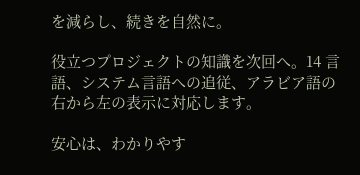を減らし、続きを自然に。

役立つプロジェクトの知識を次回へ。14 言語、システム言語への追従、アラビア語の右から左の表示に対応します。

安心は、わかりやす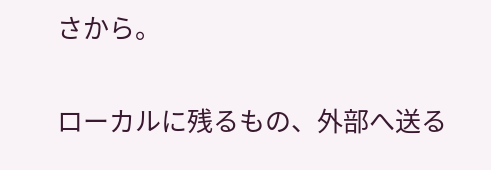さから。

ローカルに残るもの、外部へ送る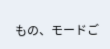もの、モードご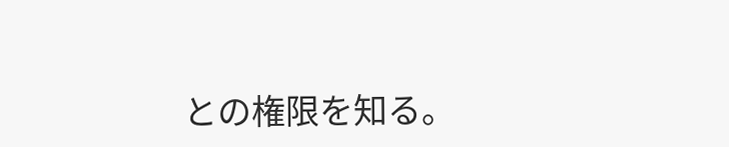との権限を知る。